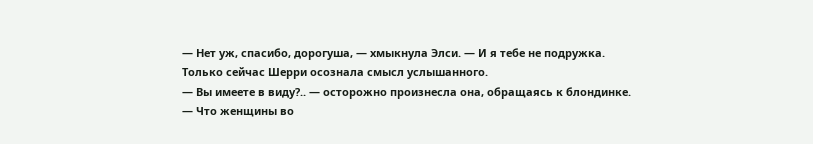— Нет уж, спасибо, дорогуша, — хмыкнула Элси. — И я тебе не подружка.
Только сейчас Шерри осознала смысл услышанного.
— Вы имеете в виду?.. — осторожно произнесла она, обращаясь к блондинке.
— Что женщины во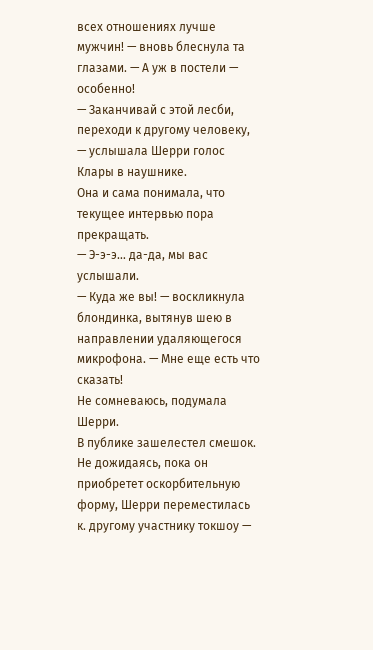всех отношениях лучше мужчин! — вновь блеснула та глазами. — А уж в постели — особенно!
— Заканчивай с этой лесби, переходи к другому человеку, — услышала Шерри голос Клары в наушнике.
Она и сама понимала, что текущее интервью пора прекращать.
— Э-э-э… да-да, мы вас услышали.
— Куда же вы! — воскликнула блондинка, вытянув шею в направлении удаляющегося микрофона. — Мне еще есть что сказать!
Не сомневаюсь, подумала Шерри.
В публике зашелестел смешок. Не дожидаясь, пока он приобретет оскорбительную форму, Шерри переместилась к. другому участнику токшоу —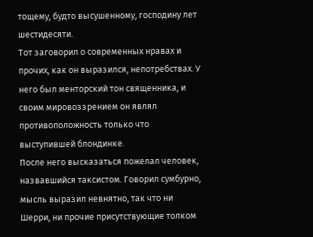тощему, будто высушенному, господину лет шестидесяти.
Тот заговорил о современных нравах и прочих, как он выразился, непотребствах. У него был менторский тон священника, и своим мировоззрением он являл противоположность только что выступившей блондинке.
После него высказаться пожелал человек, назвавшийся таксистом. Говорил сумбурно, мысль выразил невнятно, так что ни Шерри, ни прочие присутствующие толком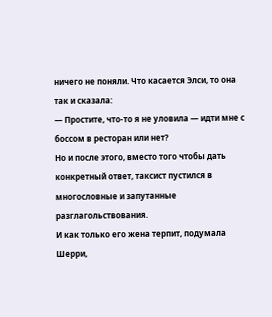ничего не поняли. Что касается Элси, то она так и сказала:
— Простите, что-то я не уловила — идти мне с боссом в ресторан или нет?
Но и после этого, вместо того чтобы дать конкретный ответ, таксист пустился в многословные и запутанные разглагольствования.
И как только его жена терпит, подумала Шерри,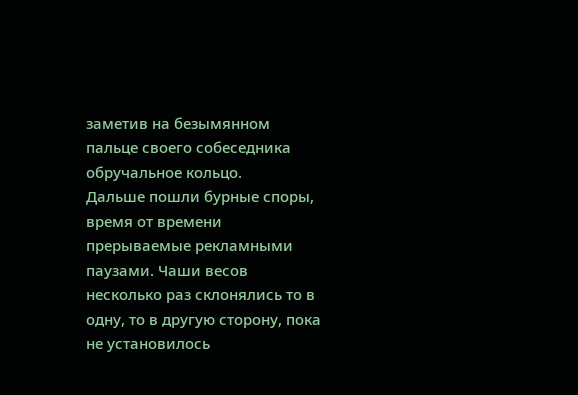заметив на безымянном пальце своего собеседника обручальное кольцо.
Дальше пошли бурные споры, время от времени прерываемые рекламными паузами. Чаши весов несколько раз склонялись то в одну, то в другую сторону, пока не установилось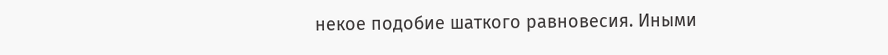некое подобие шаткого равновесия. Иными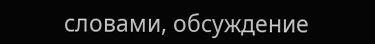словами, обсуждение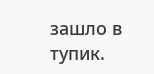зашло в тупик.